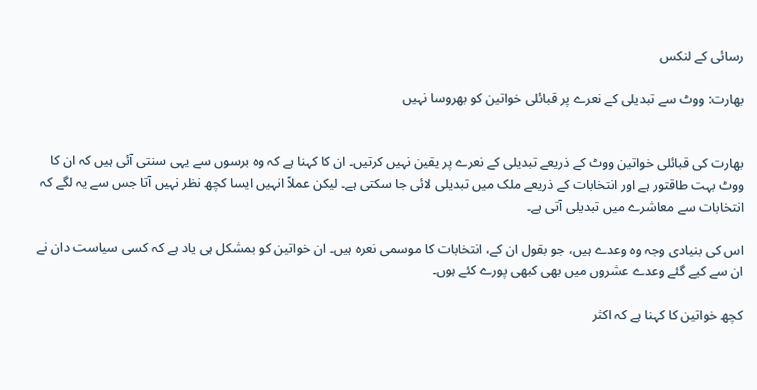رسائی کے لنکس

بھارت: ووٹ سے تبدیلی کے نعرے پر قبائلی خواتین کو بھروسا نہیں


بھارت کی قبائلی خواتین ووٹ کے ذریعے تبدیلی کے نعرے پر یقین نہیں کرتیں۔ ان کا کہنا ہے کہ وہ برسوں سے یہی سنتی آئی ہیں کہ ان کا ووٹ بہت طاقتور ہے اور انتخابات کے ذریعے ملک میں تبدیلی لائی جا سکتی ہے۔ لیکن عملاً انہیں ایسا کچھ نظر نہیں آتا جس سے یہ لگے کہ انتخابات سے معاشرے میں تبدیلی آتی ہے۔

اس کی بنیادی وجہ وہ وعدے ہیں، جو بقول ان کے، انتخابات کا موسمی نعرہ ہیں۔ ان خواتین کو بمشکل ہی یاد ہے کہ کسی سیاست دان نے ان سے کیے گئے وعدے عشروں میں بھی کبھی پورے کئے ہوں۔

کچھ خواتین کا کہنا ہے کہ اکثر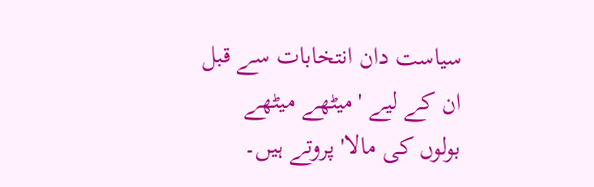سیاست دان انتخابات سے قبل ان کے لیے 'میٹھے میٹھے بولوں کی مالا' پروتے ہیں۔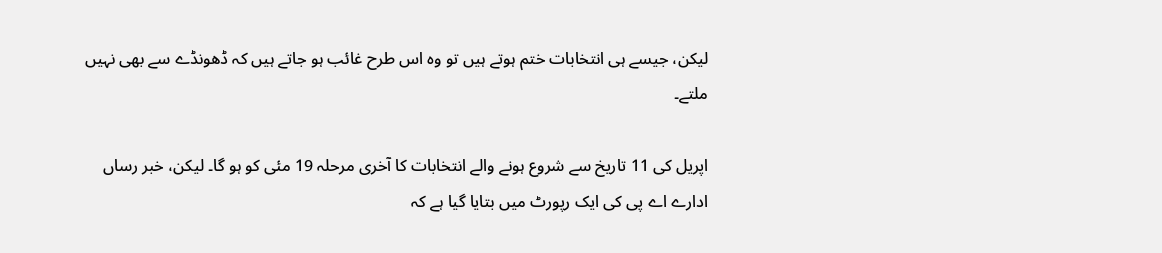لیکن، جیسے ہی انتخابات ختم ہوتے ہیں تو وہ اس طرح غائب ہو جاتے ہیں کہ ڈھونڈے سے بھی نہیں ملتے۔

اپریل کی 11 تاریخ سے شروع ہونے والے انتخابات کا آخری مرحلہ 19 مئی کو ہو گا۔ لیکن، خبر رساں ادارے اے پی کی ایک رپورٹ میں بتایا گیا ہے کہ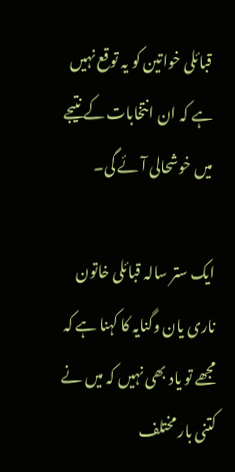قبائلی خواتین کو یہ توقع نہیں ہے کہ ان انتخابات کے نتیجے میں خوشحالی آئے گی۔

ایک ستر سالہ قبائلی خاتون ناری یان وگنایہ کا کہنا ہے کہ مجھے تو یاد بھی نہیں کہ میں نے کتنی بار مختلف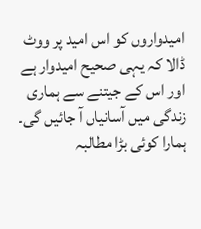امیدواروں کو اس امید پر ووٹ ڈالا کہ یہی صحیح امیدوار ہے اور اس کے جیتنے سے ہماری زندگی میں آسانیاں آ جائیں گی۔ ہمارا کوئی بڑا مطالبہ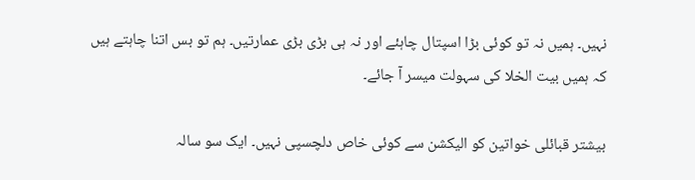نہیں۔ ہمیں نہ تو کوئی بڑا اسپتال چاہئے اور نہ ہی بڑی بڑی عمارتیں۔ ہم تو بس اتنا چاہتے ہیں کہ ہمیں بیت الخلا کی سہولت میسر آ جائے۔

بیشتر قبائلی خواتین کو الیکشن سے کوئی خاص دلچسپی نہیں۔ ایک سو سالہ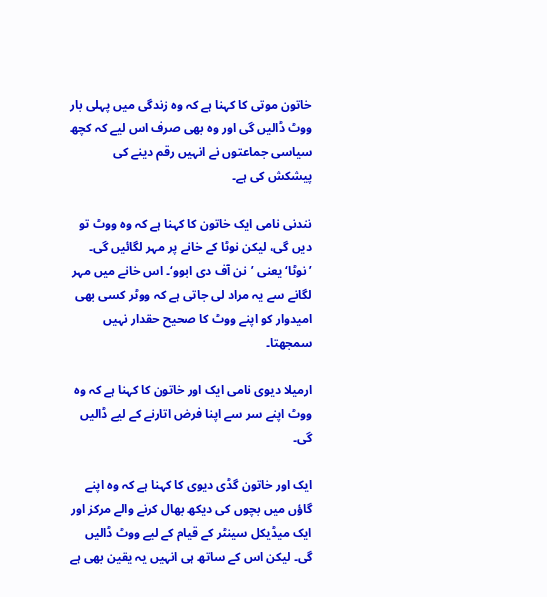خاتون موتی کا کہنا ہے کہ وہ زندگی میں پہلی بار ووٹ ڈالیں گی اور وہ بھی صرف اس لیے کہ کچھ سیاسی جماعتوں نے انہیں رقم دینے کی پیشکش کی ہے۔

نندنی نامی ایک خاتون کا کہنا ہے کہ وہ ووٹ تو دیں گی، لیکن نوٹا کے خانے پر مہر لگائیں گی۔ ’نوٹا‘ یعنی ’نن آف دی ابوو‘۔ اس خانے میں مہر لگانے سے یہ مراد لی جاتی ہے کہ ووٹر کسی بھی امیدوار کو اپنے ووٹ کا صحیح حقدار نہیں سمجھتا۔

ارمیلا دیوی نامی ایک اور خاتون کا کہنا ہے کہ وہ ووٹ اپنے سر سے اپنا فرض اتارنے کے لیے ڈالیں گی۔

ایک اور خاتون گڈی دیوی کا کہنا ہے کہ وہ اپنے گاؤں میں بچوں کی دیکھ بھال کرنے والے مرکز اور ایک میڈیکل سینٹر کے قیام کے لیے ووٹ ڈالیں گی۔ لیکن اس کے ساتھ ہی انہیں یہ یقین بھی ہے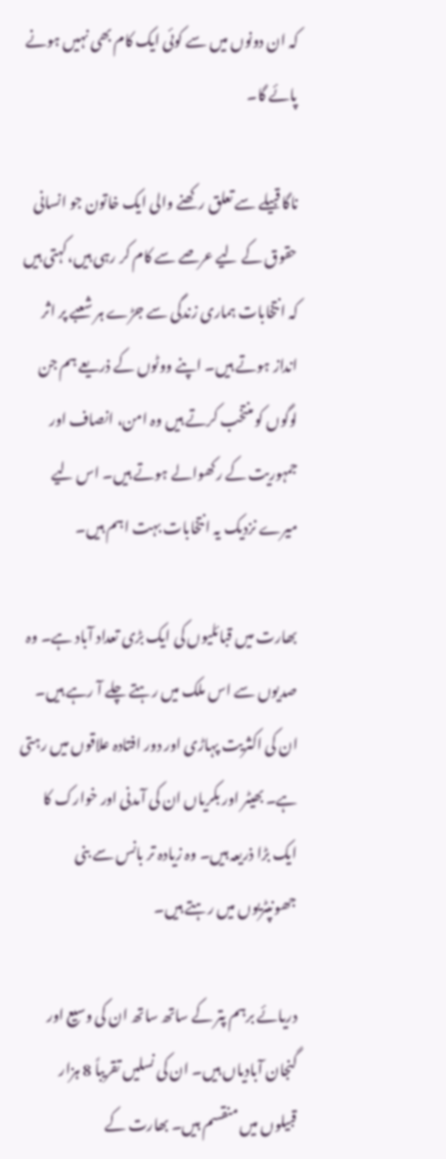کہ ان دونوں میں سے کوئی ایک کام بھی نہیں ہونے پائے گا۔

ناگا قبیلے سے تعلق رکھنے والی ایک خاتون جو انسانی حقوق کے لیے عرصے سے کام کر رہی ہیں،کہتی ہیں کہ انتخابات ہماری زندگی سے جڑے ہر شعبے پر اثر انداز ہوتے ہیں۔ اپنے ووٹوں کے ذریعے ہم جن لوگوں کو منتخب کرتے ہیں وہ امن، انصاف اور جمہوریت کے رکھوالے ہوتے ہیں۔ اس لیے میرے نزدیک یہ انتخابات بہت اہم ہیں۔

بھارت میں قبائلیوں کی ایک بڑی تعداد آباد ہے۔ وہ صدیوں سے اس ملک میں رہتے چلے آ رہے ہیں۔ ان کی اکثریت پہاڑی اور دور افتادہ علاقوں میں رہتی ہے۔ بھیٹر اور بکریاں ان کی آمدنی اور خوارک کا ایک بڑا ذریعہ ہیں۔ وہ زیادہ تر بانس سے بنی جھونپٹریوں میں رہتے ہیں۔

دریائے برہم پتر کے ساتھ ساتھ ان کی وسیع اور گنجان آبادیاں ہیں۔ ان کی نسلیں تقریباً 8 ہزار قبیلوں میں منقسم ہیں۔ بھارت کے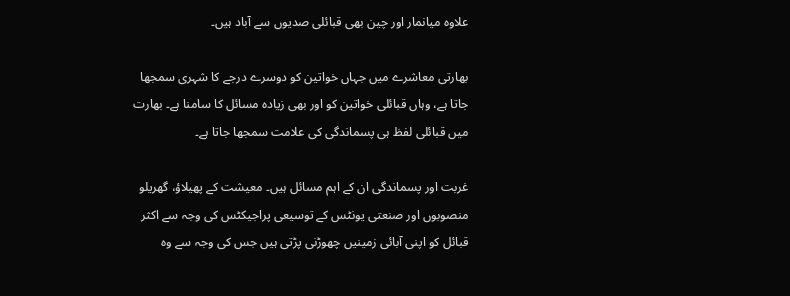علاوہ میانمار اور چین بھی قبائلی صدیوں سے آباد ہیں۔

بھارتی معاشرے میں جہاں خواتین کو دوسرے درجے کا شہری سمجھا جاتا ہے، وہاں قبائلی خواتین کو اور بھی زیادہ مسائل کا سامنا ہے۔ بھارت میں قبائلی لفظ ہی پسماندگی کی علامت سمجھا جاتا ہے۔

غربت اور پسماندگی ان کے اہم مسائل ہیں۔ معیشت کے پھیلاؤ، گھریلو منصوبوں اور صنعتی یونٹس کے توسیعی پراجیکٹس کی وجہ سے اکثر قبائل کو اپنی آبائی زمینیں چھوڑنی پڑتی ہیں جس کی وجہ سے وہ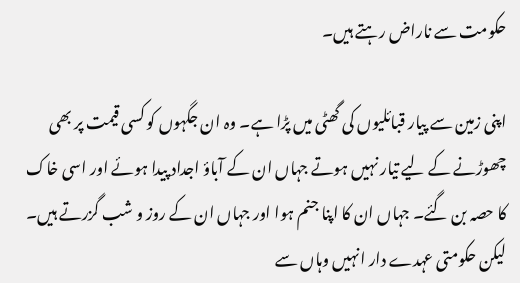حکومت سے ناراض رہتے ہیں۔

اپنی زمین سے پیار قبائلیوں کی گھٹی میں پڑا ہے۔ وہ ان جگہوں کو کسی قیمت پر بھی چھوڑنے کے لیے تیار نہیں ہوتے جہاں ان کے آباؤ اجداد پیدا ہوئے اور اسی خاک کا حصہ بن گئے۔ جہاں ان کا اپنا جنم ہوا اور جہاں ان کے روز و شب گزرتے ہیں۔ لیکن حکومتی عہدے دار انہیں وہاں سے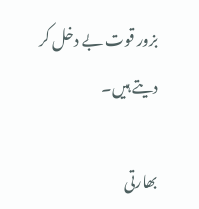بزور قوت بے دخل کر دیتے ہیں۔

بھارتی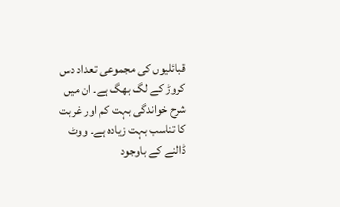قبائلیوں کی مجموعی تعداد دس کروڑ کے لگ بھگ ہے۔ ان میں شرح خواندگی بہت کم اور غربت کا تناسب بہت زیادہ ہے۔ ووٹ ڈالنے کے باوجود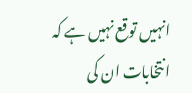انہیں توقع نہیں ہے کہ انتخابات ان کی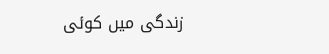زندگی میں کوئی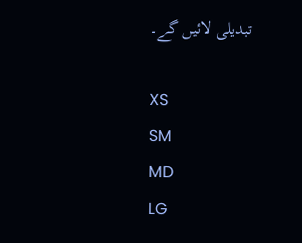تبدیلی لائیں گے۔

XS
SM
MD
LG